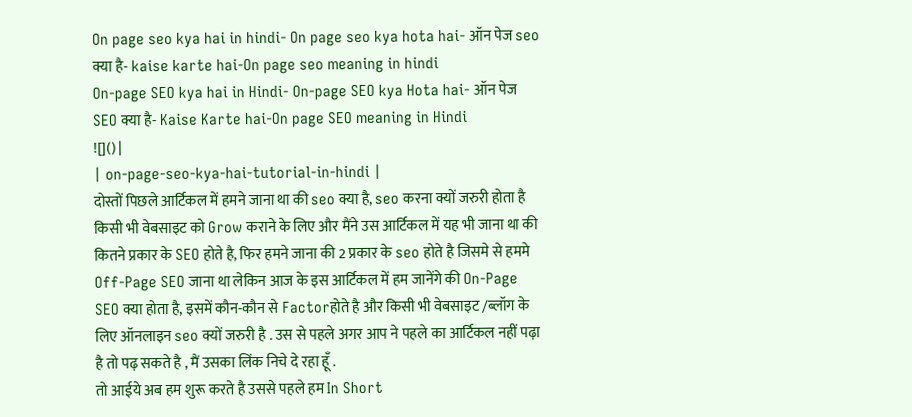On page seo kya hai in hindi- On page seo kya hota hai- ऑन पेज seo क्या है- kaise karte hai-On page seo meaning in hindi
On-page SEO kya hai in Hindi- On-page SEO kya Hota hai- ऑन पेज SEO क्या है- Kaise Karte hai-On page SEO meaning in Hindi
![]() |
| on-page-seo-kya-hai-tutorial-in-hindi |
दोस्तों पिछले आर्टिकल में हमने जाना था की seo क्या है, seo करना क्यों जरुरी होता है किसी भी वेबसाइट को Grow कराने के लिए और मैंने उस आर्टिकल में यह भी जाना था की कितने प्रकार के SEO होते है, फिर हमने जाना की 2 प्रकार के seo होते है जिसमे से हममे Off-Page SEO जाना था लेकिन आज के इस आर्टिकल में हम जानेंगे की On-Page SEO क्या होता है, इसमें कौन-कौन से Factorहोते है और किसी भी वेबसाइट /ब्लॉग के लिए ऑनलाइन seo क्यों जरुरी है . उस से पहले अगर आप ने पहले का आर्टिकल नहीं पढ़ा है तो पढ़ सकते है , मैं उसका लिंक निचे दे रहा हूँ .
तो आईये अब हम शुरू करते है उससे पहले हम In Short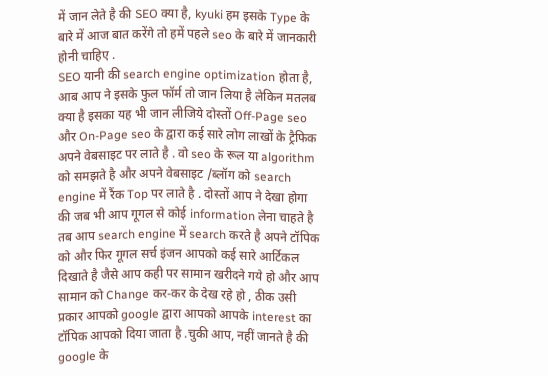में जान लेते है की SEO क्या है, kyuki हम इसके Type के बारे में आज बात करेंगे तो हमें पहले seo के बारे में जानकारी होनी चाहिए .
SEO यानी की search engine optimization होता है, आब आप ने इसके फुल फॉर्म तो जान लिया है लेकिन मतलब क्या है इसका यह भी जान लीजिये दोस्तों Off-Page seo और On-Page seo के द्वारा कई सारे लोग लाखों के ट्रैफिक अपने वेबसाइट पर लाते है . वो seo के रूल या algorithm को समझते है और अपने वेबसाइट /ब्लॉग को search engine में रैंक Top पर लाते है . दोस्तों आप ने देखा होगा की जब भी आप गूगल से कोई information लेना चाहते है तब आप search engine में search करते है अपने टॉपिक को और फिर गूगल सर्च इंजन आपको कई सारे आर्टिकल दिखाते है जैसे आप कही पर सामान खरीदने गये हो और आप सामान को Change कर-कर के देख रहे हो , ठीक उसी प्रकार आपको google द्वारा आपको आपके interest का टॉपिक आपको दिया जाता है .चुकी आप, नहीं जानते है की google के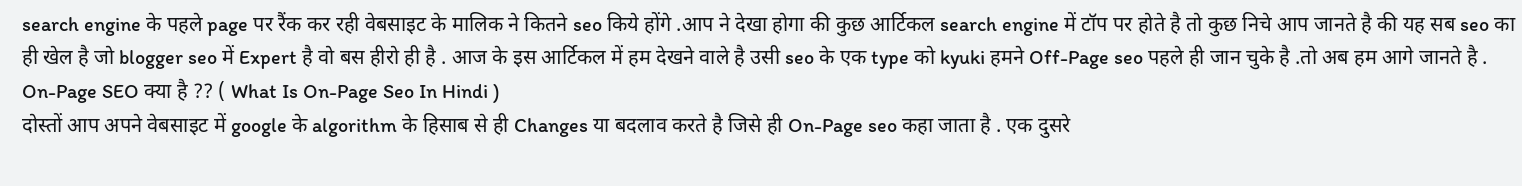search engine के पहले page पर रैंक कर रही वेबसाइट के मालिक ने कितने seo किये होंगे .आप ने देखा होगा की कुछ आर्टिकल search engine में टॉप पर होते है तो कुछ निचे आप जानते है की यह सब seo का ही खेल है जो blogger seo में Expert है वो बस हीरो ही है . आज के इस आर्टिकल में हम देखने वाले है उसी seo के एक type को kyuki हमने Off-Page seo पहले ही जान चुके है .तो अब हम आगे जानते है .
On-Page SEO क्या है ?? ( What Is On-Page Seo In Hindi )
दोस्तों आप अपने वेबसाइट में google के algorithm के हिसाब से ही Changes या बदलाव करते है जिसे ही On-Page seo कहा जाता है . एक दुसरे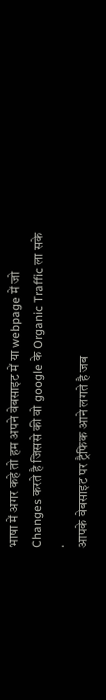भाषा में अगर कहे तो हम अपने वेबसाइट में या webpage में जो Changes करते है जिससे की वो google के Organic Traffic ला सके .
आपके वेबसाइट पर ट्रैफिक आने लगते है जब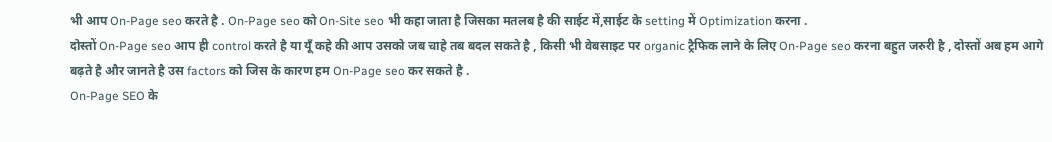भी आप On-Page seo करते है . On-Page seo को On-Site seo भी कहा जाता है जिसका मतलब है की साईट में,साईट के setting में Optimization करना .
दोस्तों On-Page seo आप ही control करते है या यूँ कहे की आप उसको जब चाहे तब बदल सकते है , किसी भी वेबसाइट पर organic ट्रैफिक लाने के लिए On-Page seo करना बहुत जरुरी है , दोस्तों अब हम आगे बढ़ते है और जानते है उस factors को जिस के कारण हम On-Page seo कर सकते है .
On-Page SEO के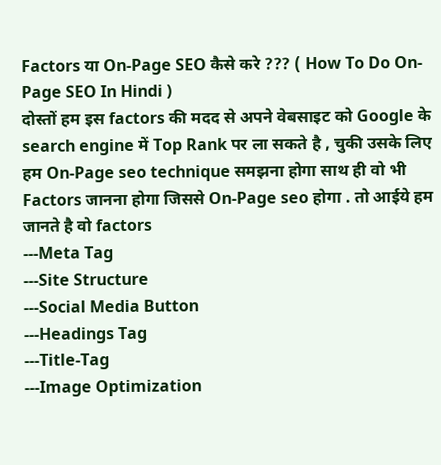Factors या On-Page SEO कैसे करे ??? ( How To Do On-Page SEO In Hindi )
दोस्तों हम इस factors की मदद से अपने वेबसाइट को Google के search engine में Top Rank पर ला सकते है , चुकी उसके लिए हम On-Page seo technique समझना होगा साथ ही वो भी Factors जानना होगा जिससे On-Page seo होगा . तो आईये हम जानते है वो factors
---Meta Tag
---Site Structure
---Social Media Button
---Headings Tag
---Title-Tag
---Image Optimization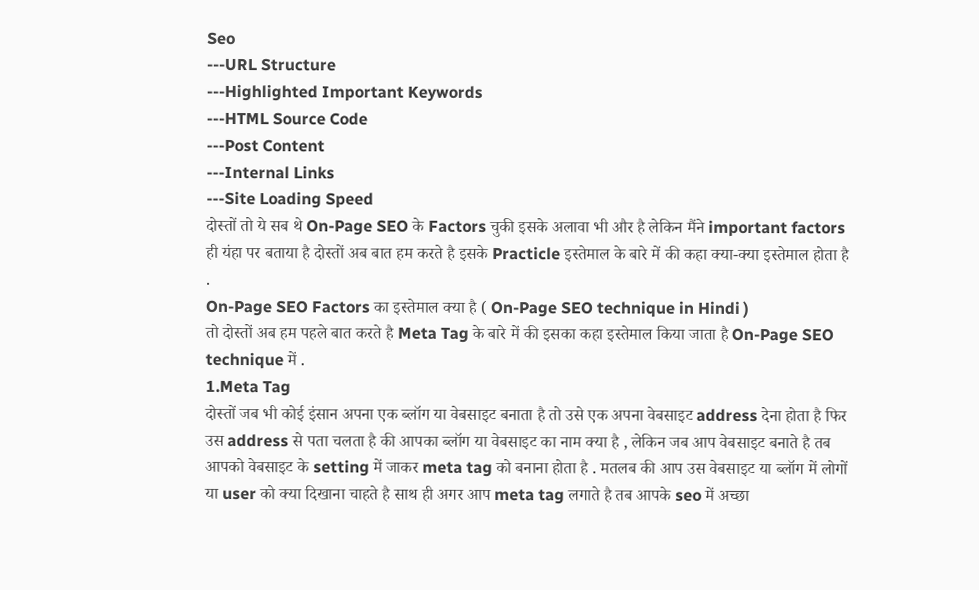Seo
---URL Structure
---Highlighted Important Keywords
---HTML Source Code
---Post Content
---Internal Links
---Site Loading Speed
दोस्तों तो ये सब थे On-Page SEO के Factors चुकी इसके अलावा भी और है लेकिन मैंने important factors ही यंहा पर बताया है दोस्तों अब बात हम करते है इसके Practicle इस्तेमाल के बारे में की कहा क्या-क्या इस्तेमाल होता है .
On-Page SEO Factors का इस्तेमाल क्या है ( On-Page SEO technique in Hindi )
तो दोस्तों अब हम पहले बात करते है Meta Tag के बारे में की इसका कहा इस्तेमाल किया जाता है On-Page SEO technique में .
1.Meta Tag
दोस्तों जब भी कोई इंसान अपना एक ब्लॉग या वेबसाइट बनाता है तो उसे एक अपना वेबसाइट address देना होता है फिर उस address से पता चलता है की आपका ब्लॉग या वेबसाइट का नाम क्या है , लेकिन जब आप वेबसाइट बनाते है तब आपको वेबसाइट के setting में जाकर meta tag को बनाना होता है . मतलब की आप उस वेबसाइट या ब्लॉग में लोगों या user को क्या दिखाना चाहते है साथ ही अगर आप meta tag लगाते है तब आपके seo में अच्छा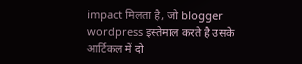impact मिलता है, जो blogger wordpress इस्तेमाल करते है उसके आर्टिकल में दो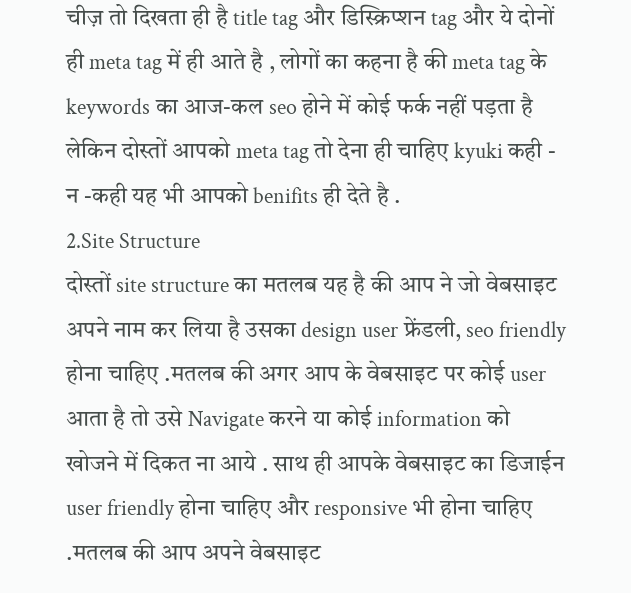चीज़ तो दिखता ही है title tag और डिस्क्रिप्शन tag और ये दोनों ही meta tag में ही आते है , लोगों का कहना है की meta tag के keywords का आज-कल seo होने में कोई फर्क नहीं पड़ता है लेकिन दोस्तों आपको meta tag तो देना ही चाहिए kyuki कही - न -कही यह भी आपको benifits ही देते है .
2.Site Structure
दोस्तों site structure का मतलब यह है की आप ने जो वेबसाइट अपने नाम कर लिया है उसका design user फ्रेंडली, seo friendly होना चाहिए .मतलब की अगर आप के वेबसाइट पर कोई user आता है तो उसे Navigate करने या कोई information को खोजने में दिकत ना आये . साथ ही आपके वेबसाइट का डिजाईन user friendly होना चाहिए और responsive भी होना चाहिए .मतलब की आप अपने वेबसाइट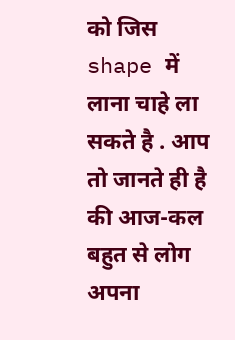को जिस shape में लाना चाहे ला सकते है . आप तो जानते ही है की आज-कल बहुत से लोग अपना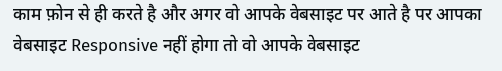काम फ़ोन से ही करते है और अगर वो आपके वेबसाइट पर आते है पर आपका वेबसाइट Responsive नहीं होगा तो वो आपके वेबसाइट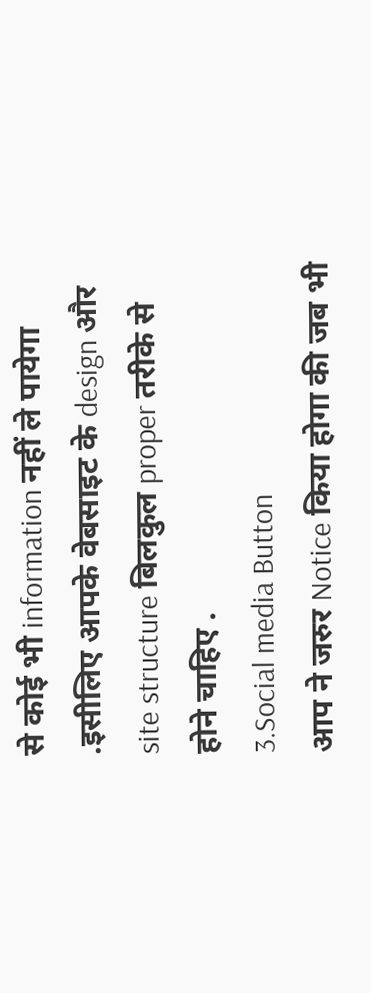से कोई भी information नहीं ले पायेगा .इसीलिए आपके वेबसाइट के design और site structure बिलकुल proper तरीके से होने चाहिए .
3.Social media Button
आप ने जरुर Notice किया होगा की जब भी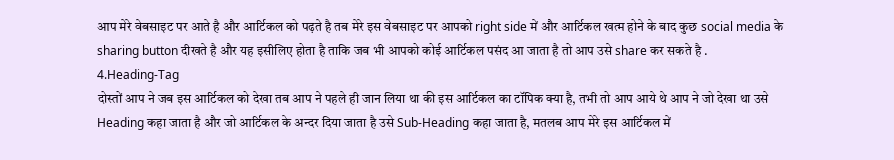आप मेरे वेबसाइट पर आते है और आर्टिकल को पढ़ते है तब मेरे इस वेबसाइट पर आपको right side में और आर्टिकल खत्म होने के बाद कुछ social media के sharing button दीखते है और यह इसीलिए होता है ताकि जब भी आपको कोई आर्टिकल पसंद आ जाता है तो आप उसे share कर सकते है .
4.Heading-Tag
दोस्तों आप ने जब इस आर्टिकल को देखा तब आप ने पहले ही जान लिया था की इस आर्टिकल का टॉपिक क्या है, तभी तो आप आये थे आप ने जो देखा था उसे Heading कहा जाता है और जो आर्टिकल के अन्दर दिया जाता है उसे Sub-Heading कहा जाता है, मतलब आप मेरे इस आर्टिकल में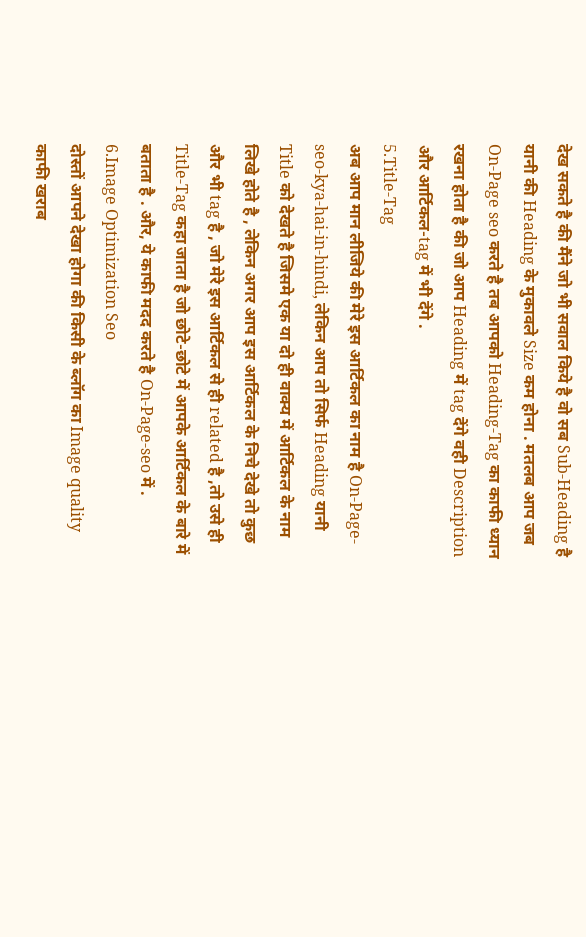देख सकते है की मैंने जो भी सवाल किये है वो सब Sub-Heading है यानी की Heading के मुकावले Size कम होना . मतलब आप जब On-Page seo करते है तब आपको Heading-Tag का काफी ध्यान रखना होता है की जो आप Heading में tag देंगे वही Description और आर्टिकल-tag में भी देंगे .
5.Title-Tag
अब आप मान लीजिये की मेरे इस आर्टिकल का नाम है On-Page-seo-kya-hai-in-hindi, लेकिन आप तो सिर्फ Heading यानी Title को देखते है जिसमे एक या दो ही वाक्य में आर्टिकल के नाम लिखे होते है , लेकिन अगर आप इस आर्टिकल के निचे देखे तो कुछ और भी tag है , जो मेरे इस आर्टिकल से ही related है ,तो उसे ही Title-Tag कहा जाता है जो छोटे-छोटे में आपके आर्टिकल के बारे में बताता है . और, ये काफी मदद करते है On-Page-seo में .
6.Image Optimization Seo
दोस्तों आपने देखा होगा की किसी के ब्लॉग का Image quality काफी खराब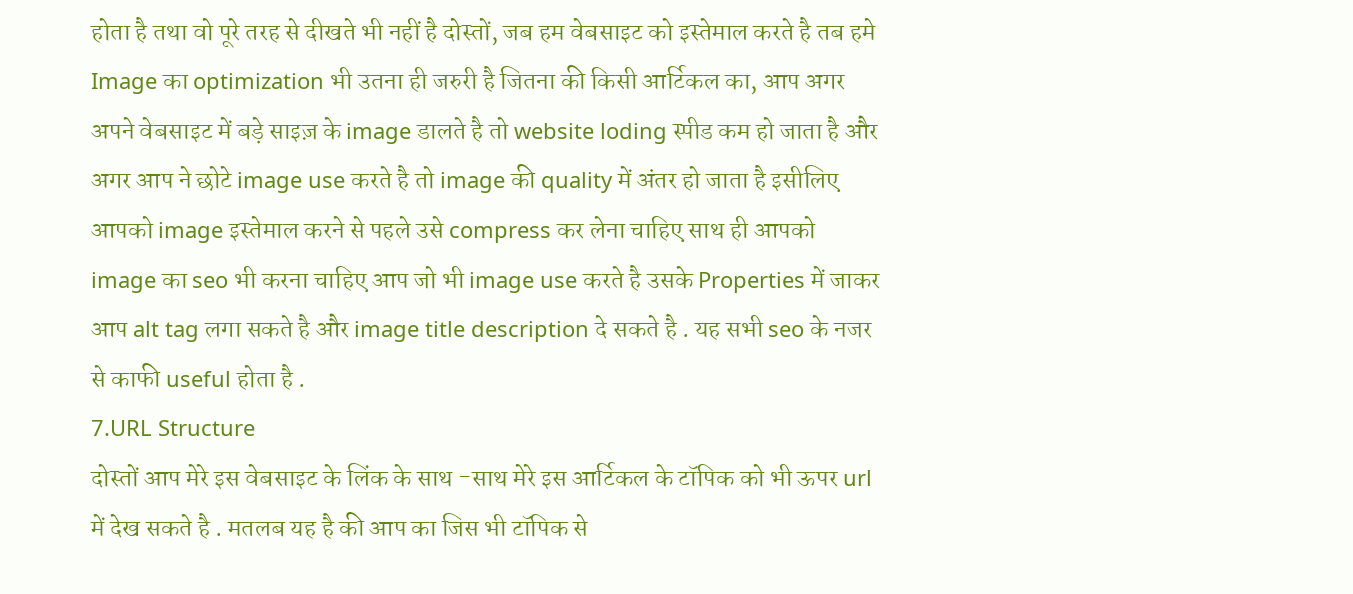होता है तथा वो पूरे तरह से दीखते भी नहीं है दोस्तों, जब हम वेबसाइट को इस्तेमाल करते है तब हमे Image का optimization भी उतना ही जरुरी है जितना की किसी आर्टिकल का, आप अगर अपने वेबसाइट में बड़े साइज़ के image डालते है तो website loding स्पीड कम हो जाता है और अगर आप ने छोटे image use करते है तो image की quality में अंतर हो जाता है इसीलिए आपको image इस्तेमाल करने से पहले उसे compress कर लेना चाहिए साथ ही आपको image का seo भी करना चाहिए आप जो भी image use करते है उसके Properties में जाकर आप alt tag लगा सकते है और image title description दे सकते है . यह सभी seo के नजर से काफी useful होता है .
7.URL Structure
दोस्तों आप मेरे इस वेबसाइट के लिंक के साथ -साथ मेरे इस आर्टिकल के टॉपिक को भी ऊपर url में देख सकते है . मतलब यह है की आप का जिस भी टॉपिक से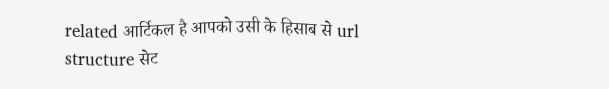related आर्टिकल है आपको उसी के हिसाब से url structure सेट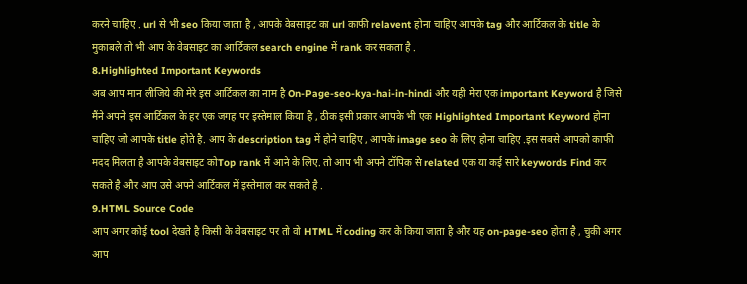करने चाहिए . url से भी seo किया जाता है , आपके वेबसाइट का url काफी relavent होना चाहिए आपके tag और आर्टिकल के title के मुकाबले तो भी आप के वेबसाइट का आर्टिकल search engine में rank कर सकता है .
8.Highlighted Important Keywords
अब आप मान लीजिये की मेरे इस आर्टिकल का नाम है On-Page-seo-kya-hai-in-hindi और यही मेरा एक important Keyword है जिसे मैंने अपने इस आर्टिकल के हर एक जगह पर इस्तेमाल किया है , ठीक इसी प्रकार आपके भी एक Highlighted Important Keyword होना चाहिए जो आपके title होते है. आप के description tag में होने चाहिए , आपके image seo के लिए होना चाहिए .इस सबसे आपको काफी मदद मिलता है आपके वेबसाइट कोTop rank में आने के लिए. तो आप भी अपने टॉपिक से related एक या कई सारे keywords Find कर सकते है और आप उसे अपने आर्टिकल में इस्तेमाल कर सकते है .
9.HTML Source Code
आप अगर कोई tool देखते है किसी के वेबसाइट पर तो वो HTML में coding कर के किया जाता है और यह on-page-seo होता है , चुकी अगर आप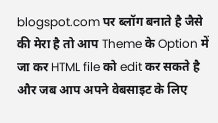blogspot.com पर ब्लॉग बनाते है जैसे की मेरा है तो आप Theme के Option में जा कर HTML file को edit कर सकते है और जब आप अपने वेबसाइट के लिए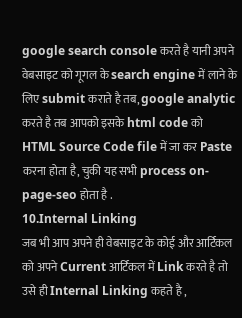google search console करते है यानी अपने वेबसाइट को गूगल के search engine में लाने के लिए submit कराते है तब, google analytic करते है तब आपको इसके html code को HTML Source Code file में जा कर Paste करना होता है, चुकी यह सभी process on-page-seo होता है .
10.Internal Linking
जब भी आप अपने ही वेबसाइट के कोई और आर्टिकल को अपने Current आर्टिकल में Link करते है तो उसे ही Internal Linking कहते है ,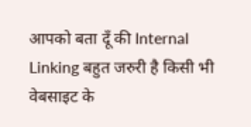आपको बता दूँ की Internal Linking बहुत जरुरी है किसी भी वेबसाइट के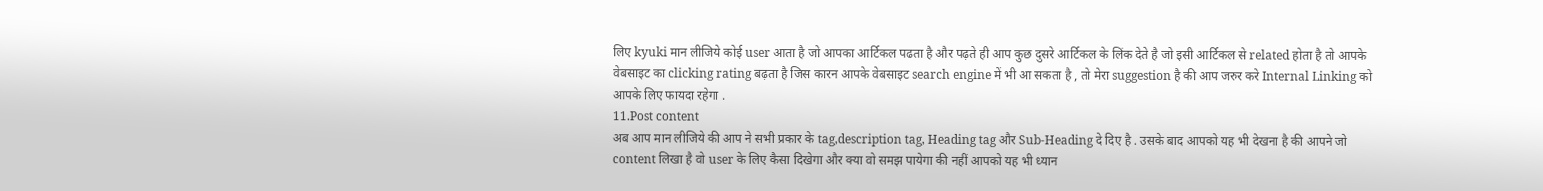लिए kyuki मान लीजिये कोई user आता है जो आपका आर्टिकल पढता है और पढ़ते ही आप कुछ दुसरे आर्टिकल के लिंक देते है जो इसी आर्टिकल से related होता है तो आपके वेबसाइट का clicking rating बढ़ता है जिस कारन आपके वेबसाइट search engine में भी आ सकता है , तो मेरा suggestion है की आप जरुर करे Internal Linking को आपके लिए फायदा रहेगा .
11.Post content
अब आप मान लीजिये की आप ने सभी प्रकार के tag,description tag, Heading tag और Sub-Heading दे दिए है . उसके बाद आपको यह भी देखना है की आपने जो content लिखा है वो user के लिए कैसा दिखेगा और क्या वो समझ पायेगा की नहीं आपको यह भी ध्यान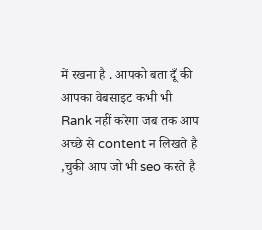में रखना है . आपको बता दूँ की आपका वेबसाइट कभी भी Rank नहीं करेगा जब तक आप अच्छे से content न लिखते है ,चुकी आप जो भी seo करते है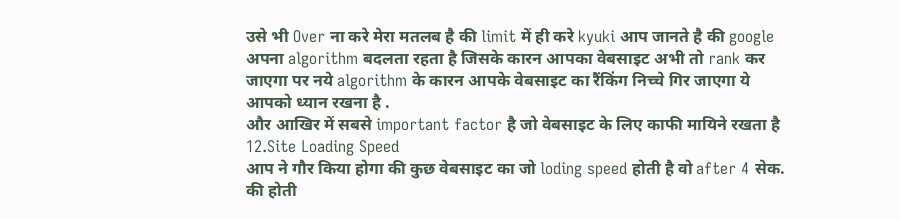उसे भी Over ना करे मेरा मतलब है की limit में ही करे kyuki आप जानते है की google अपना algorithm बदलता रहता है जिसके कारन आपका वेबसाइट अभी तो rank कर जाएगा पर नये algorithm के कारन आपके वेबसाइट का रैंकिंग निच्चे गिर जाएगा ये आपको ध्यान रखना है .
और आखिर में सबसे important factor है जो वेबसाइट के लिए काफी मायिने रखता है
12.Site Loading Speed
आप ने गौर किया होगा की कुछ वेबसाइट का जो loding speed होती है वो after 4 सेक. की होती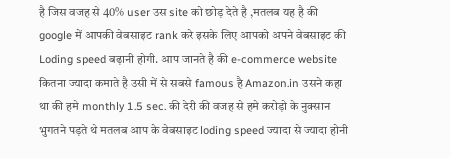है जिस वजह से 40% user उस site को छोड़ देते है ,मतलब यह है की google में आपकी वेबसाइट rank करे इसके लिए आपको अपने वेबसाइट की Loding speed बढ़ानी होगी. आप जानते है की e-commerce website कितना ज्यादा कमाते है उसी में से सबसे famous है Amazon.in उसने कहा था की हमे monthly 1.5 sec. की देरी की वजह से हमे करोड़ो के नुक्सान भुगतने पड़ते थे मतलब आप के वेबसाइट loding speed ज्यादा से ज्यादा होनी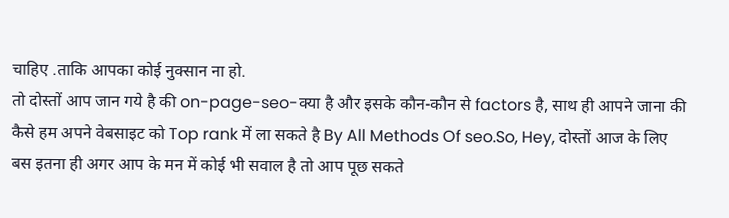चाहिए .ताकि आपका कोई नुक्सान ना हो.
तो दोस्तों आप जान गये है की on-page-seo-क्या है और इसके कौन-कौन से factors है, साथ ही आपने जाना की कैसे हम अपने वेबसाइट को Top rank में ला सकते है By All Methods Of seo.So, Hey, दोस्तों आज के लिए बस इतना ही अगर आप के मन में कोई भी सवाल है तो आप पूछ सकते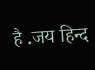है .जय हिन्द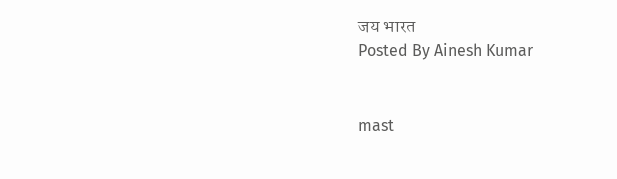जय भारत
Posted By Ainesh Kumar


mast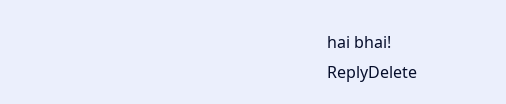hai bhai!
ReplyDelete